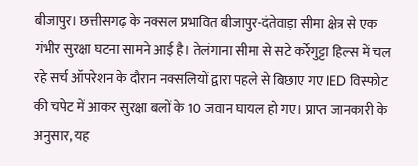बीजापुर। छत्तीसगढ़ के नक्सल प्रभावित बीजापुर-दंतेवाड़ा सीमा क्षेत्र से एक गंभीर सुरक्षा घटना सामने आई है। तेलंगाना सीमा से सटे कर्रेगुट्टा हिल्स में चल रहे सर्च ऑपरेशन के दौरान नक्सलियों द्वारा पहले से बिछाए गए IED विस्फोट की चपेट में आकर सुरक्षा बलों के 10 जवान घायल हो गए। प्राप्त जानकारी के अनुसार, यह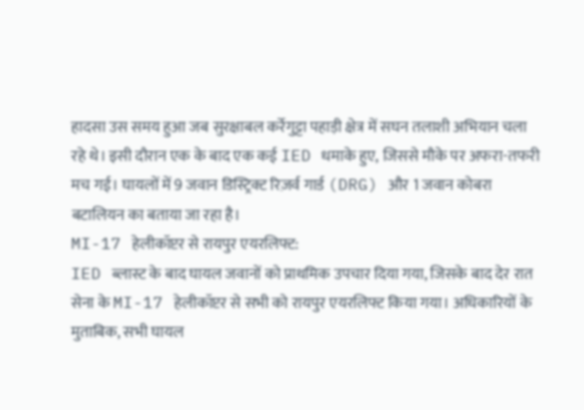हादसा उस समय हुआ जब सुरक्षाबल कर्रेगुट्टा पहाड़ी क्षेत्र में सघन तलाशी अभियान चला रहे थे। इसी दौरान एक के बाद एक कई IED धमाके हुए, जिससे मौके पर अफरा-तफरी मच गई। घायलों में 9 जवान डिस्ट्रिक्ट रिज़र्व गार्ड (DRG) और 1 जवान कोबरा बटालियन का बताया जा रहा है।
MI-17 हेलीकॉप्टर से रायपुर एयरलिफ्ट:
IED ब्लास्ट के बाद घायल जवानों को प्राथमिक उपचार दिया गया, जिसके बाद देर रात सेना के MI-17 हेलीकॉप्टर से सभी को रायपुर एयरलिफ्ट किया गया। अधिकारियों के मुताबिक, सभी घायल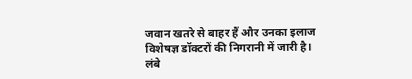जवान खतरे से बाहर हैं और उनका इलाज विशेषज्ञ डॉक्टरों की निगरानी में जारी है।
लंबे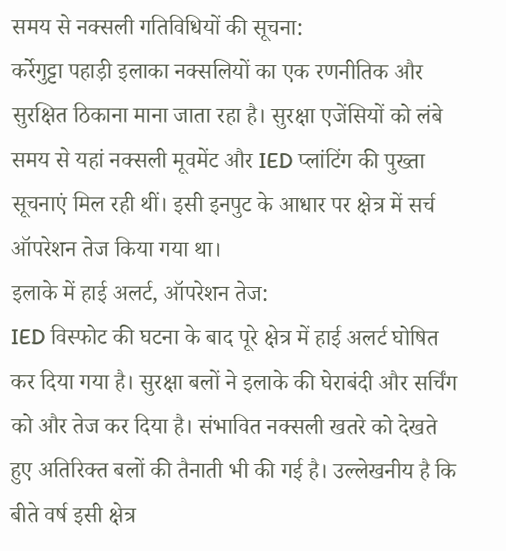समय से नक्सली गतिविधियों की सूचना:
कर्रेगुट्टा पहाड़ी इलाका नक्सलियों का एक रणनीतिक और सुरक्षित ठिकाना माना जाता रहा है। सुरक्षा एजेंसियों को लंबे समय से यहां नक्सली मूवमेंट और IED प्लांटिंग की पुख्ता सूचनाएं मिल रही थीं। इसी इनपुट के आधार पर क्षेत्र में सर्च ऑपरेशन तेज किया गया था।
इलाके में हाई अलर्ट, ऑपरेशन तेज:
IED विस्फोट की घटना के बाद पूरे क्षेत्र में हाई अलर्ट घोषित कर दिया गया है। सुरक्षा बलों ने इलाके की घेराबंदी और सर्चिंग को और तेज कर दिया है। संभावित नक्सली खतरे को देखते हुए अतिरिक्त बलों की तैनाती भी की गई है। उल्लेखनीय है कि बीते वर्ष इसी क्षेत्र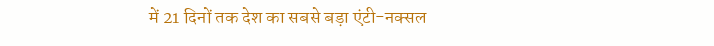में 21 दिनों तक देश का सबसे बड़ा एंटी-नक्सल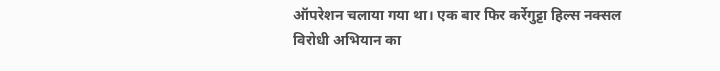ऑपरेशन चलाया गया था। एक बार फिर कर्रेगुट्टा हिल्स नक्सल विरोधी अभियान का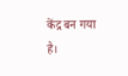केंद्र बन गया है।